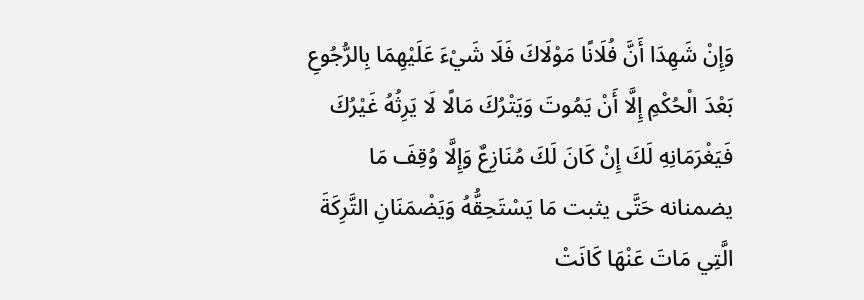وَإِنْ شَهِدَا أَنَّ فُلَانًا مَوْلَاكَ فَلَا شَيْءَ عَلَيْهِمَا بِالرُّجُوعِ بَعْدَ الْحُكْمِ إِلَّا أَنْ يَمُوتَ وَيَتْرُكَ مَالًا لَا يَرِثُهُ غَيْرُكَ فَيَغْرَمَانِهِ لَكَ إِنْ كَانَ لَكَ مُنَازِعٌ وَإِلَّا وُقِفَ مَا يضمنانه حَتَّى يثبت مَا يَسْتَحِقُّهُ وَيَضْمَنَانِ التَّرِكَةَ الَّتِي مَاتَ عَنْهَا كَانَتْ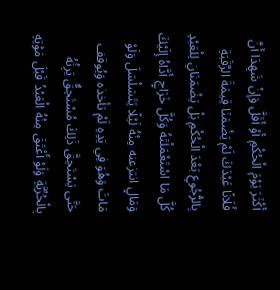أَكْثَرَ يَوْمَ الْحُكْمِ أَوْ أَقَلَّ وَإِنْ شَهِدَا أَنَّ فُلَانًا عَبْدَكَ لَمْ يَضْمَنَا قِيمَةَ الرَّقَبَةِ بِالرُّجُوعِ بَعْدَ الْحُكْمِ بَلْ يَضْمَنَانِ لِلْعَبْدِ كُلَّ مَا اسْتَعْمَلْتَهُ وَكُلَّ خَرَاجٍ أَدَّاهُ إِلَيْكَ وَمَالٍ انتزعنه مِنْهُ لَيْلًا يَتَسَلْسَلَ وَلَوْ مَاتَ وَهُوَ فِي يَدِهِ لَمْ تأخذه وَيُوقف حَتَّى يَسْتَحِقَّ ذَلِكَ مُسْتَحِقٌّ يَرِثُهُ بِالْحُرِّيَّةِ وَلَوْ أَعْتَقَ مِنْهُ الْعَبْدُ قَبْلَ مَوْتِهِ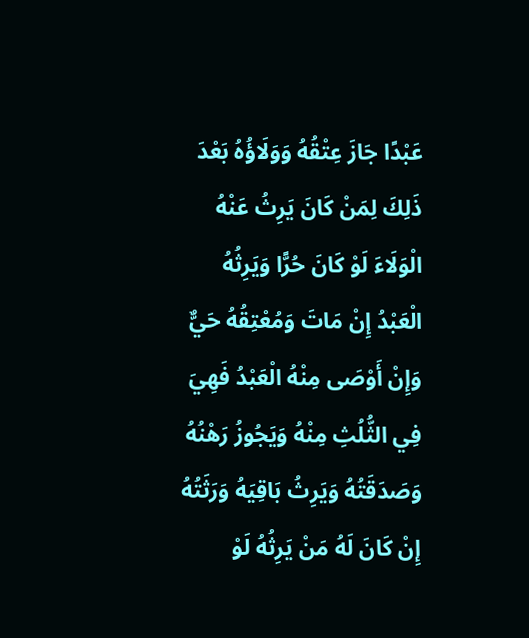عَبْدًا جَازَ عِتْقُهُ وَوَلَاؤُهُ بَعْدَ ذَلِكَ لِمَنْ كَانَ يَرِثُ عَنْهُ الْوَلَاءَ لَوْ كَانَ حُرًّا وَيَرِثُهُ الْعَبْدُ إِنْ مَاتَ وَمُعْتِقُهُ حَيٌّ وَإِنْ أَوْصَى مِنْهُ الْعَبْدُ فَهِيَ فِي الثُّلُثِ مِنْهُ وَيَجُوزُ رَهْنُهُ وَصَدَقَتُهُ وَيَرِثُ بَاقِيَهُ وَرَثَتُهُ إِنْ كَانَ لَهُ مَنْ يَرِثُهُ لَوْ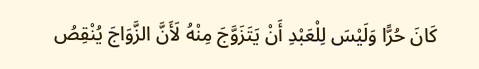كَانَ حُرًّا وَلَيْسَ لِلْعَبْدِ أَنْ يَتَزَوَّجَ مِنْهُ لَأَنَّ الزَّوَاجَ يُنْقِصُ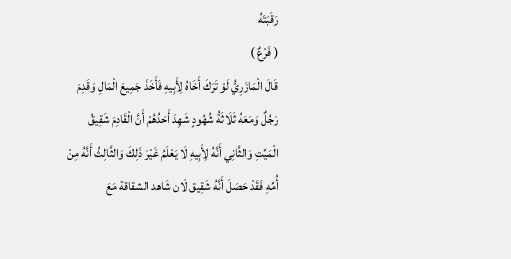رَقَبَتَهُ
( فَرْعٌ )
قَالَ الْمَازَرِيُّ لَوْ تَرَكَ أَخَاهُ لِأَبِيهِ فَأَخَذَ جَمِيعَ الْمَالِ وَقَدِمَ رَجُلٌ وَمَعَهُ ثَلَاثَةُ شُهُودٍ شَهِدَ أَحَدُهُمْ أَنَّ الْقَادِمَ شَقِيقُ الْمَيِّتِ وَالثَّانِي أَنَّهُ لِأَبِيهِ لَا يَعْلَمُ غَيْرَ ذَلِكَ وَالثَّالِثُ أَنَّهُ مِنْ أُمِّهِ فَقَدْ حَصَلَ أَنَّهُ شَقِيق لَان شَاهد الشقاقة مَعَ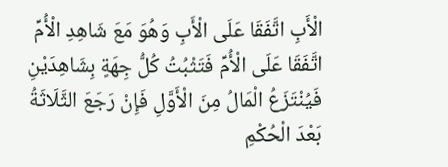الْأَبِ اتَّفَقَا عَلَى الْأَبِ وَهُوَ مَعَ شَاهِدِ الْأُمِّ اتَّفَقَا عَلَى الْأُمِّ فَتَثْبُتُ كُلُّ جِهَةٍ بِشَاهِدَيْنِ فَيُنْتَزَعُ الْمَالُ مِنَ الْأَوَّلِ فَإِنْ رَجَعَ الثَّلَاثَةُ بَعْدَ الْحُكْمِ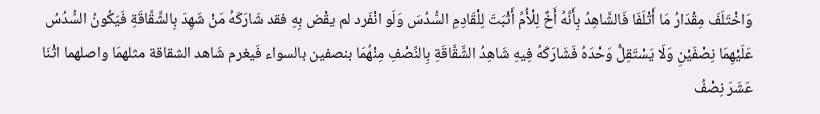وَاخْتَلَفَ مِقْدَارُ مَا أَتْلَفَا فَالشَّاهِدُ بِأَنَّهُ أَخٌ لِلْأُمِّ أَثْبَتَ لِلْقَادِمِ السُّدُسَ وَلَو انْفَرد لم يقْض بِهِ فقد شَارَكَهُ مَنْ شَهِدَ بِالشَّقَّاقَةِ فَيَكُونُ السُّدُسُ عَلَيْهِمَا نِصْفَيْنِ وَلَا يَسْتَقِلُّ وَحْدَهُ فَشَارَكَهُ فِيهِ شَاهِدُ الشَّقَّاقَةِ بِالنِّصْفِ مِنْهُمَا بنصفين بالسواء فَيغرم شَاهد الشقاقة مثلهمَا واصلهما اثْنَا عَشَرَ نِصْفُ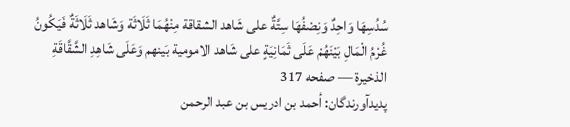سُدُسِهَا وَاحِدٌ وَنِصْفُهَا سِتَّةٌ على شَاهد الشقاقة مِنْهُمَا ثَلَاثَة وَشَاهد ثَلَاثَةٌ فَيَكُونُ غُرْمُ الْمَالِ بَيْنَهُمْ عَلَى ثَمَانِيَةٍ على شَاهد الامومية بَينهم وَعَلَى شَاهِدِ الشَّقَّاقَةِ
الذخيرة — صفحه 317
پدیدآورندگان: أحمد بن ادريس بن عبد الرحمن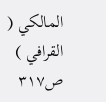المالكي ( القرافي )
ص۳۱۷